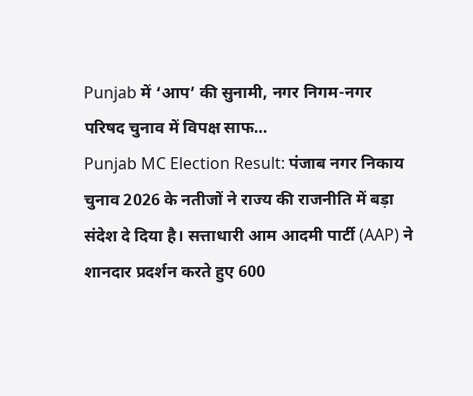Punjab में ‘आप’ की सुनामी, नगर निगम-नगर परिषद चुनाव में विपक्ष साफ…
Punjab MC Election Result: पंजाब नगर निकाय चुनाव 2026 के नतीजों ने राज्य की राजनीति में बड़ा संदेश दे दिया है। सत्ताधारी आम आदमी पार्टी (AAP) ने शानदार प्रदर्शन करते हुए 600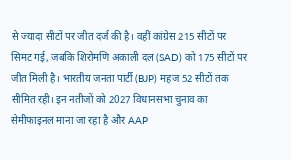से ज्यादा सीटों पर जीत दर्ज की है। वहीं कांग्रेस 215 सीटों पर सिमट गई, जबकि शिरोमणि अकाली दल (SAD) को 175 सीटों पर जीत मिली है। भारतीय जनता पार्टी (BJP) महज 52 सीटों तक सीमित रही। इन नतीजों को 2027 विधानसभा चुनाव का सेमीफाइनल माना जा रहा है और AAP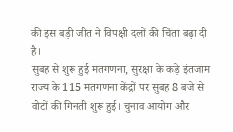की इस बड़ी जीत ने विपक्षी दलों की चिंता बढ़ा दी है।
सुबह से शुरू हुई मतगणना, सुरक्षा के कड़े इंतजाम
राज्य के 115 मतगणना केंद्रों पर सुबह 8 बजे से वोटों की गिनती शुरू हुई। चुनाव आयोग और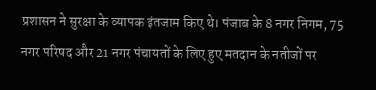प्रशासन ने सुरक्षा के व्यापक इंतजाम किए थे। पंजाब के 8 नगर निगम, 75 नगर परिषद और 21 नगर पंचायतों के लिए हुए मतदान के नतीजों पर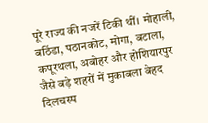पूरे राज्य की नजरें टिकी थीं। मोहाली, बठिंडा, पठानकोट, मोगा, बटाला, कपूरथला, अबोहर और होशियारपुर जैसे बड़े शहरों में मुकाबला बेहद दिलचस्प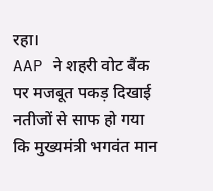रहा।
AAP ने शहरी वोट बैंक पर मजबूत पकड़ दिखाई
नतीजों से साफ हो गया कि मुख्यमंत्री भगवंत मान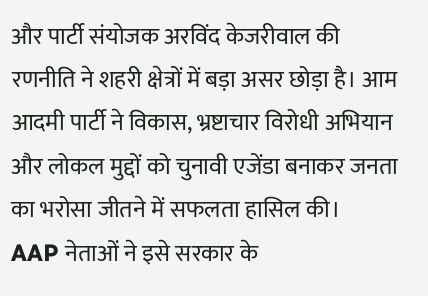और पार्टी संयोजक अरविंद केजरीवाल की रणनीति ने शहरी क्षेत्रों में बड़ा असर छोड़ा है। आम आदमी पार्टी ने विकास, भ्रष्टाचार विरोधी अभियान और लोकल मुद्दों को चुनावी एजेंडा बनाकर जनता का भरोसा जीतने में सफलता हासिल की।
AAP नेताओं ने इसे सरकार के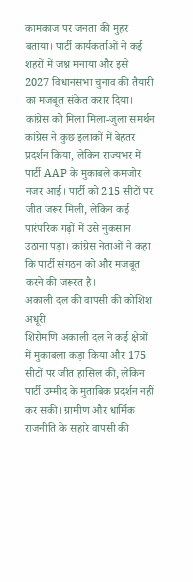कामकाज पर जनता की मुहर बताया। पार्टी कार्यकर्ताओं ने कई शहरों में जश्न मनाया और इसे 2027 विधानसभा चुनाव की तैयारी का मजबूत संकेत करार दिया।
कांग्रेस को मिला मिला-जुला समर्थन
कांग्रेस ने कुछ इलाकों में बेहतर प्रदर्शन किया, लेकिन राज्यभर में पार्टी AAP के मुकाबले कमजोर नजर आई। पार्टी को 215 सीटों पर जीत जरूर मिली, लेकिन कई पारंपरिक गढ़ों में उसे नुकसान उठाना पड़ा। कांग्रेस नेताओं ने कहा कि पार्टी संगठन को और मजबूत करने की जरूरत है।
अकाली दल की वापसी की कोशिश अधूरी
शिरोमणि अकाली दल ने कई क्षेत्रों में मुकाबला कड़ा किया और 175 सीटों पर जीत हासिल की, लेकिन पार्टी उम्मीद के मुताबिक प्रदर्शन नहीं कर सकी। ग्रामीण और धार्मिक राजनीति के सहारे वापसी की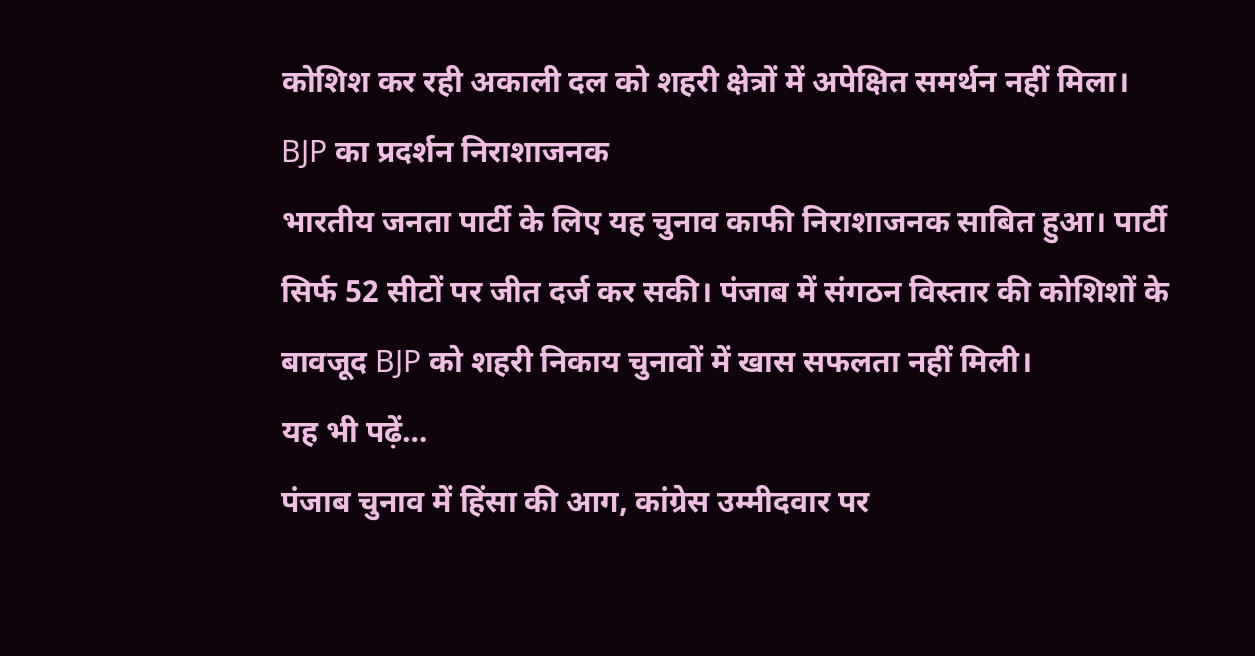कोशिश कर रही अकाली दल को शहरी क्षेत्रों में अपेक्षित समर्थन नहीं मिला।
BJP का प्रदर्शन निराशाजनक
भारतीय जनता पार्टी के लिए यह चुनाव काफी निराशाजनक साबित हुआ। पार्टी सिर्फ 52 सीटों पर जीत दर्ज कर सकी। पंजाब में संगठन विस्तार की कोशिशों के बावजूद BJP को शहरी निकाय चुनावों में खास सफलता नहीं मिली।
यह भी पढ़ें…
पंजाब चुनाव में हिंसा की आग, कांग्रेस उम्मीदवार पर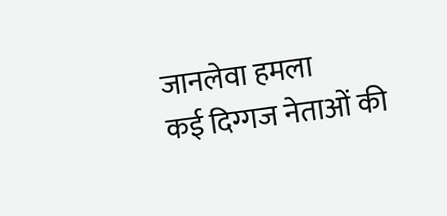जानलेवा हमला
कई दिग्गज नेताओं की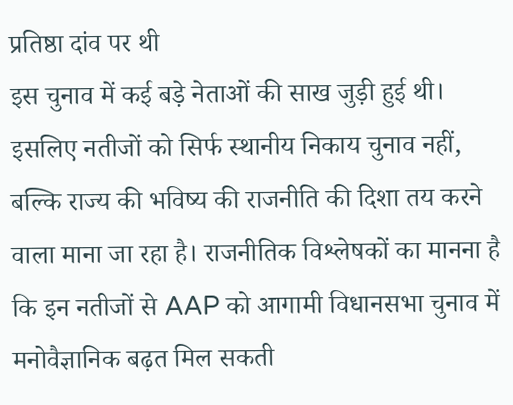प्रतिष्ठा दांव पर थी
इस चुनाव में कई बड़े नेताओं की साख जुड़ी हुई थी। इसलिए नतीजों को सिर्फ स्थानीय निकाय चुनाव नहीं, बल्कि राज्य की भविष्य की राजनीति की दिशा तय करने वाला माना जा रहा है। राजनीतिक विश्लेषकों का मानना है कि इन नतीजों से AAP को आगामी विधानसभा चुनाव में मनोवैज्ञानिक बढ़त मिल सकती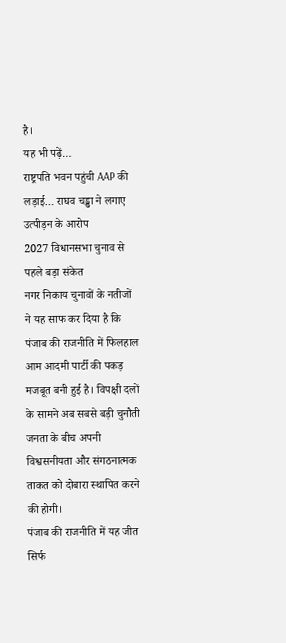है।
यह भी पढ़ें…
राष्ट्रपति भवन पहुंची AAP की लड़ाई… राघव चड्ढा ने लगाए उत्पीड़न के आरोप
2027 विधानसभा चुनाव से पहले बड़ा संकेत
नगर निकाय चुनावों के नतीजों ने यह साफ कर दिया है कि पंजाब की राजनीति में फिलहाल आम आदमी पार्टी की पकड़ मजबूत बनी हुई है। विपक्षी दलों के सामने अब सबसे बड़ी चुनौती जनता के बीच अपनी विश्वसनीयता और संगठनात्मक ताकत को दोबारा स्थापित करने की होगी।
पंजाब की राजनीति में यह जीत सिर्फ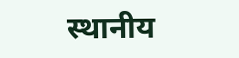स्थानीय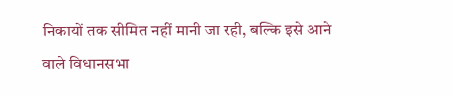निकायों तक सीमित नहीं मानी जा रही, बल्कि इसे आने वाले विधानसभा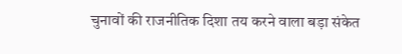चुनावों की राजनीतिक दिशा तय करने वाला बड़ा संकेत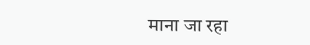माना जा रहा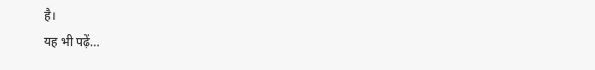है।
यह भी पढ़ें…